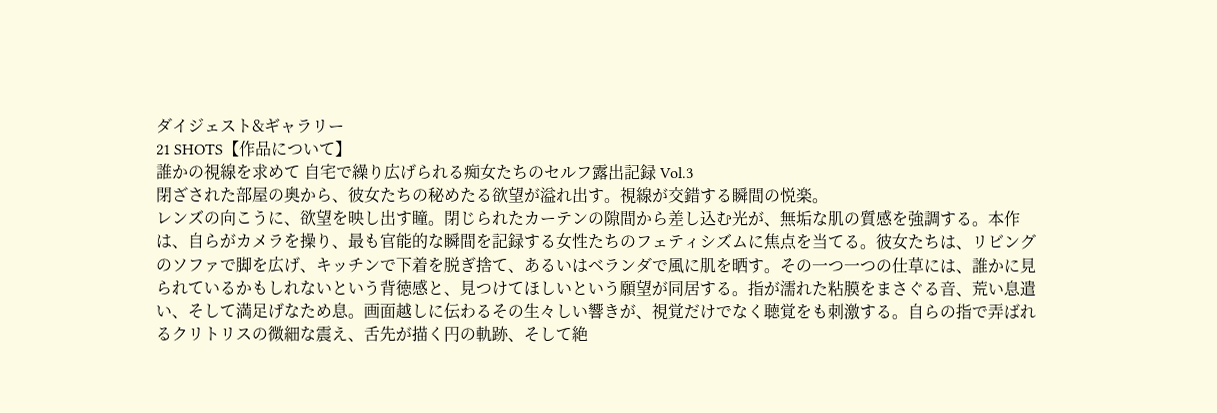ダイジェスト&ギャラリー
21 SHOTS【作品について】
誰かの視線を求めて 自宅で繰り広げられる痴女たちのセルフ露出記録 Vol.3
閉ざされた部屋の奥から、彼女たちの秘めたる欲望が溢れ出す。視線が交錯する瞬間の悦楽。
レンズの向こうに、欲望を映し出す瞳。閉じられたカーテンの隙間から差し込む光が、無垢な肌の質感を強調する。本作は、自らがカメラを操り、最も官能的な瞬間を記録する女性たちのフェティシズムに焦点を当てる。彼女たちは、リビングのソファで脚を広げ、キッチンで下着を脱ぎ捨て、あるいはベランダで風に肌を晒す。その一つ一つの仕草には、誰かに見られているかもしれないという背徳感と、見つけてほしいという願望が同居する。指が濡れた粘膜をまさぐる音、荒い息遣い、そして満足げなため息。画面越しに伝わるその生々しい響きが、視覚だけでなく聴覚をも刺激する。自らの指で弄ばれるクリトリスの微細な震え、舌先が描く円の軌跡、そして絶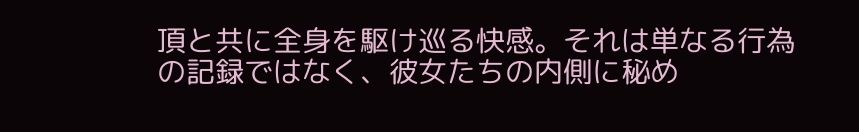頂と共に全身を駆け巡る快感。それは単なる行為の記録ではなく、彼女たちの内側に秘め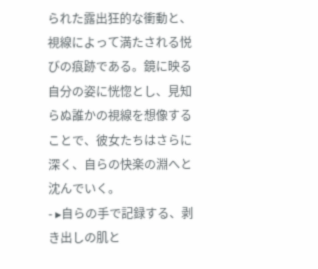られた露出狂的な衝動と、視線によって満たされる悦びの痕跡である。鏡に映る自分の姿に恍惚とし、見知らぬ誰かの視線を想像することで、彼女たちはさらに深く、自らの快楽の淵へと沈んでいく。
- ▸自らの手で記録する、剥き出しの肌と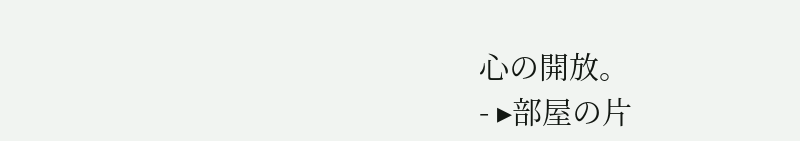心の開放。
- ▸部屋の片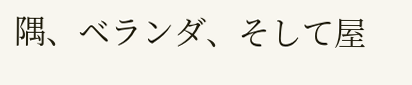隅、ベランダ、そして屋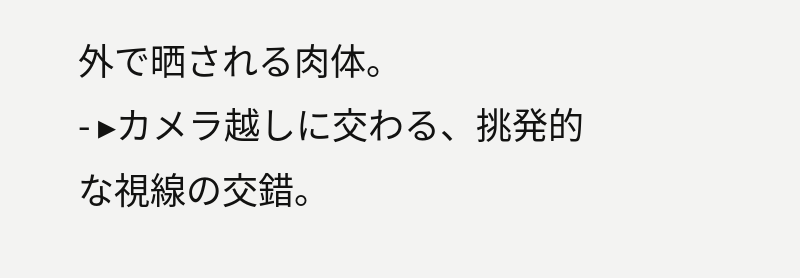外で晒される肉体。
- ▸カメラ越しに交わる、挑発的な視線の交錯。